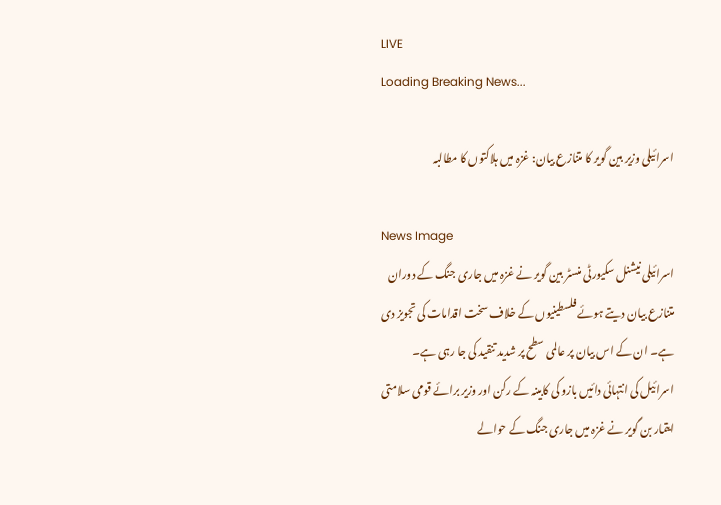LIVE
Loading Breaking News...

اسرائیلی وزیر بین گویر کا متنازع بیان: غزہ میں ہلاکتوں کا مطالبہ

News Image
اسرائیلی نیشنل سکیورٹی منسٹر بین گویر نے غزہ میں جاری جنگ کے دوران متنازع بیان دیتے ہوئے فلسطینیوں کے خلاف سخت اقدامات کی تجویز دی ہے۔ ان کے اس بیان پر عالمی سطح پر شدید تنقید کی جا رہی ہے۔
اسرائیل کی انتہائی دائیں بازو کی کابینہ کے رکن اور وزیر برائے قومی سلامتی ایتمار بن گویر نے غزہ میں جاری جنگ کے حوالے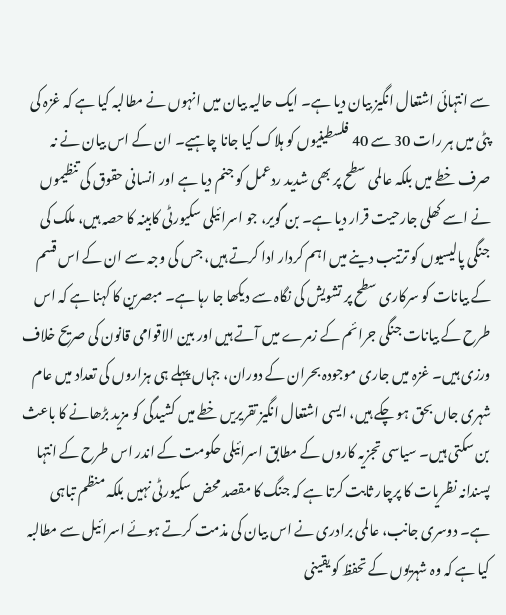سے انتہائی اشتعال انگیز بیان دیا ہے۔ ایک حالیہ بیان میں انہوں نے مطالبہ کیا ہے کہ غزہ کی پٹی میں ہر رات 30 سے 40 فلسطینیوں کو ہلاک کیا جانا چاہیے۔ ان کے اس بیان نے نہ صرف خطے میں بلکہ عالمی سطح پر بھی شدید ردعمل کو جنم دیا ہے اور انسانی حقوق کی تنظیموں نے اسے کھلی جارحیت قرار دیا ہے۔ بن گویر، جو اسرائیلی سکیورٹی کابینہ کا حصہ ہیں، ملک کی جنگی پالیسیوں کو ترتیب دینے میں اہم کردار ادا کرتے ہیں، جس کی وجہ سے ان کے اس قسم کے بیانات کو سرکاری سطح پر تشویش کی نگاہ سے دیکھا جا رہا ہے۔ مبصرین کا کہنا ہے کہ اس طرح کے بیانات جنگی جرائم کے زمرے میں آتے ہیں اور بین الاقوامی قانون کی صریح خلاف ورزی ہیں۔ غزہ میں جاری موجودہ بحران کے دوران، جہاں پہلے ہی ہزاروں کی تعداد میں عام شہری جاں بحق ہو چکے ہیں، ایسی اشتعال انگیز تقریریں خطے میں کشیدگی کو مزید بڑھانے کا باعث بن سکتی ہیں۔ سیاسی تجزیہ کاروں کے مطابق اسرائیلی حکومت کے اندر اس طرح کے انتہا پسندانہ نظریات کا پرچار ثابت کرتا ہے کہ جنگ کا مقصد محض سکیورٹی نہیں بلکہ منظم تباہی ہے۔ دوسری جانب، عالمی برادری نے اس بیان کی مذمت کرتے ہوئے اسرائیل سے مطالبہ کیا ہے کہ وہ شہریوں کے تحفظ کو یقینی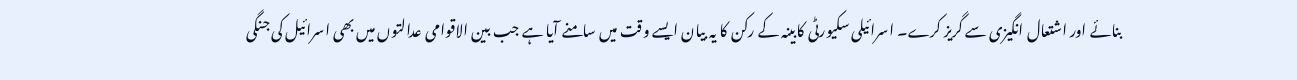بنائے اور اشتعال انگیزی سے گریز کرے۔ اسرائیلی سکیورٹی کابینہ کے رکن کا یہ بیان ایسے وقت میں سامنے آیا ہے جب بین الاقوامی عدالتوں میں بھی اسرائیل کی جنگی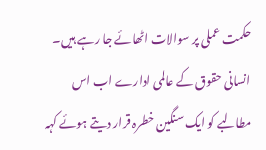حکمت عملی پر سوالات اٹھائے جا رہے ہیں۔ انسانی حقوق کے عالمی ادارے اب اس مطالبے کو ایک سنگین خطرہ قرار دیتے ہوئے کہہ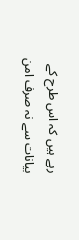رہے ہیں کہ اس طرح کے بیانات سے نہ صرف امن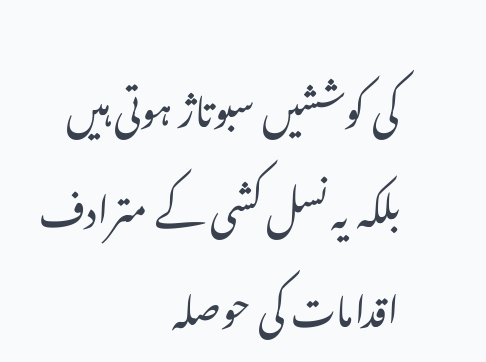کی کوششیں سبوتاژ ہوتی ہیں بلکہ یہ نسل کشی کے مترادف اقدامات کی حوصلہ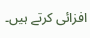افزائی کرتے ہیں۔